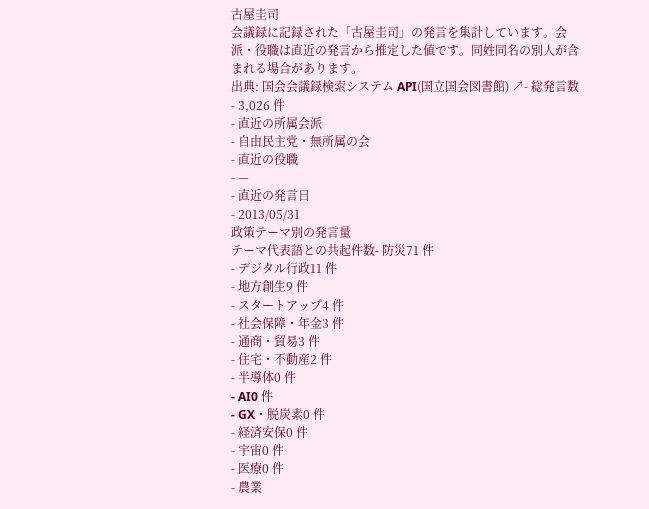古屋圭司
会議録に記録された「古屋圭司」の発言を集計しています。会派・役職は直近の発言から推定した値です。同姓同名の別人が含まれる場合があります。
出典: 国会会議録検索システム API(国立国会図書館) ↗- 総発言数
- 3,026 件
- 直近の所属会派
- 自由民主党・無所属の会
- 直近の役職
- —
- 直近の発言日
- 2013/05/31
政策テーマ別の発言量
テーマ代表語との共起件数- 防災71 件
- デジタル行政11 件
- 地方創生9 件
- スタートアップ4 件
- 社会保障・年金3 件
- 通商・貿易3 件
- 住宅・不動産2 件
- 半導体0 件
- AI0 件
- GX・脱炭素0 件
- 経済安保0 件
- 宇宙0 件
- 医療0 件
- 農業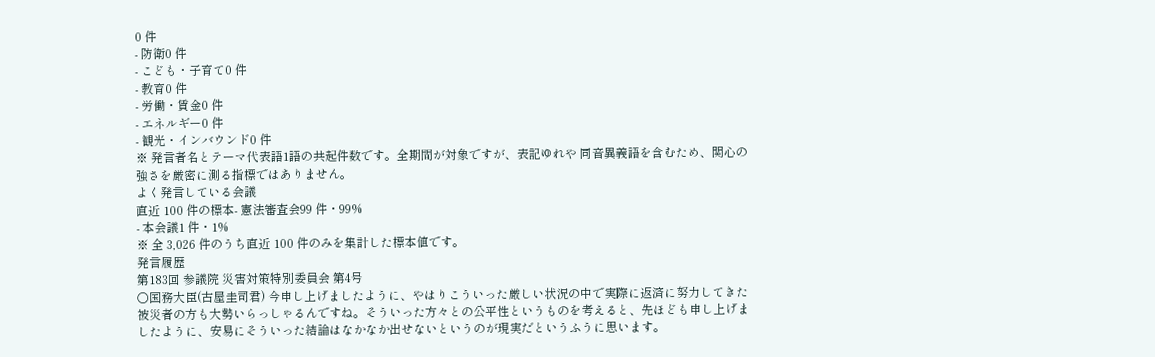0 件
- 防衛0 件
- こども・子育て0 件
- 教育0 件
- 労働・賃金0 件
- エネルギー0 件
- 観光・インバウンド0 件
※ 発言者名とテーマ代表語1語の共起件数です。全期間が対象ですが、表記ゆれや 同音異義語を含むため、関心の強さを厳密に測る指標ではありません。
よく発言している会議
直近 100 件の標本- 憲法審査会99 件・99%
- 本会議1 件・1%
※ 全 3,026 件のうち直近 100 件のみを集計した標本値です。
発言履歴
第183回 参議院 災害対策特別委員会 第4号
○国務大臣(古屋圭司君) 今申し上げましたように、やはりこういった厳しい状況の中で実際に返済に努力してきた被災者の方も大勢いらっしゃるんですね。そういった方々との公平性というものを考えると、先ほども申し上げましたように、安易にそういった結論はなかなか出せないというのが現実だというふうに思います。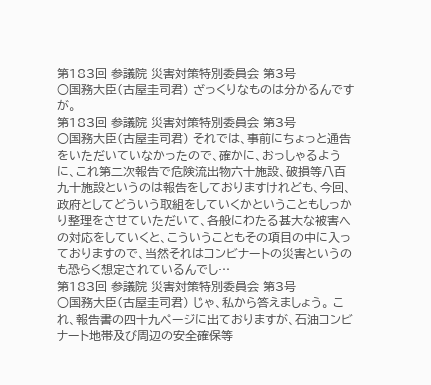第183回 参議院 災害対策特別委員会 第3号
○国務大臣(古屋圭司君) ざっくりなものは分かるんですが。
第183回 参議院 災害対策特別委員会 第3号
○国務大臣(古屋圭司君) それでは、事前にちょっと通告をいただいていなかったので、確かに、おっしゃるように、これ第二次報告で危険流出物六十施設、破損等八百九十施設というのは報告をしておりますけれども、今回、政府としてどういう取組をしていくかということもしっかり整理をさせていただいて、各般にわたる甚大な被害への対応をしていくと、こういうこともその項目の中に入っておりますので、当然それはコンビナートの災害というのも恐らく想定されているんでし…
第183回 参議院 災害対策特別委員会 第3号
○国務大臣(古屋圭司君) じゃ、私から答えましょう。 これ、報告書の四十九ページに出ておりますが、石油コンビナート地帯及び周辺の安全確保等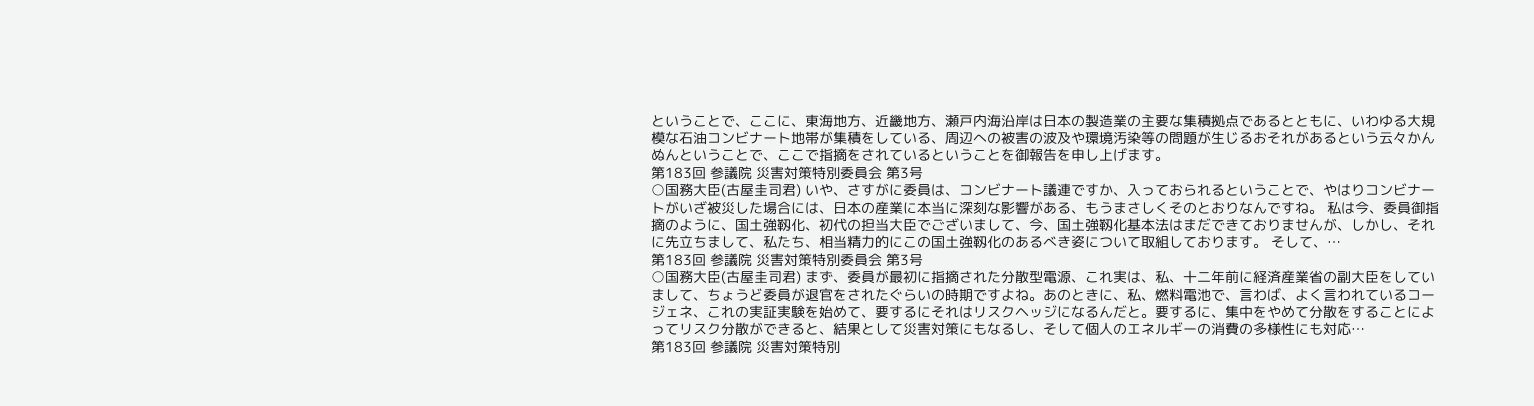ということで、ここに、東海地方、近畿地方、瀬戸内海沿岸は日本の製造業の主要な集積拠点であるとともに、いわゆる大規模な石油コンビナート地帯が集積をしている、周辺への被害の波及や環境汚染等の問題が生じるおそれがあるという云々かんぬんということで、ここで指摘をされているということを御報告を申し上げます。
第183回 参議院 災害対策特別委員会 第3号
○国務大臣(古屋圭司君) いや、さすがに委員は、コンビナート議連ですか、入っておられるということで、やはりコンビナートがいざ被災した場合には、日本の産業に本当に深刻な影響がある、もうまさしくそのとおりなんですね。 私は今、委員御指摘のように、国土強靱化、初代の担当大臣でございまして、今、国土強靱化基本法はまだできておりませんが、しかし、それに先立ちまして、私たち、相当精力的にこの国土強靱化のあるべき姿について取組しております。 そして、…
第183回 参議院 災害対策特別委員会 第3号
○国務大臣(古屋圭司君) まず、委員が最初に指摘された分散型電源、これ実は、私、十二年前に経済産業省の副大臣をしていまして、ちょうど委員が退官をされたぐらいの時期ですよね。あのときに、私、燃料電池で、言わば、よく言われているコージェネ、これの実証実験を始めて、要するにそれはリスクヘッジになるんだと。要するに、集中をやめて分散をすることによってリスク分散ができると、結果として災害対策にもなるし、そして個人のエネルギーの消費の多様性にも対応…
第183回 参議院 災害対策特別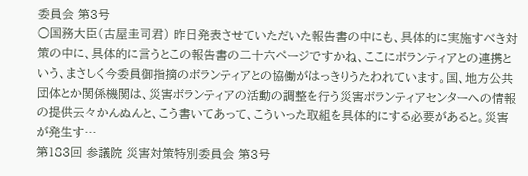委員会 第3号
○国務大臣(古屋圭司君) 昨日発表させていただいた報告書の中にも、具体的に実施すべき対策の中に、具体的に言うとこの報告書の二十六ページですかね、ここにボランティアとの連携という、まさしく今委員御指摘のボランティアとの協働がはっきりうたわれています。国、地方公共団体とか関係機関は、災害ボランティアの活動の調整を行う災害ボランティアセンターへの情報の提供云々かんぬんと、こう書いてあって、こういった取組を具体的にする必要があると。災害が発生す…
第183回 参議院 災害対策特別委員会 第3号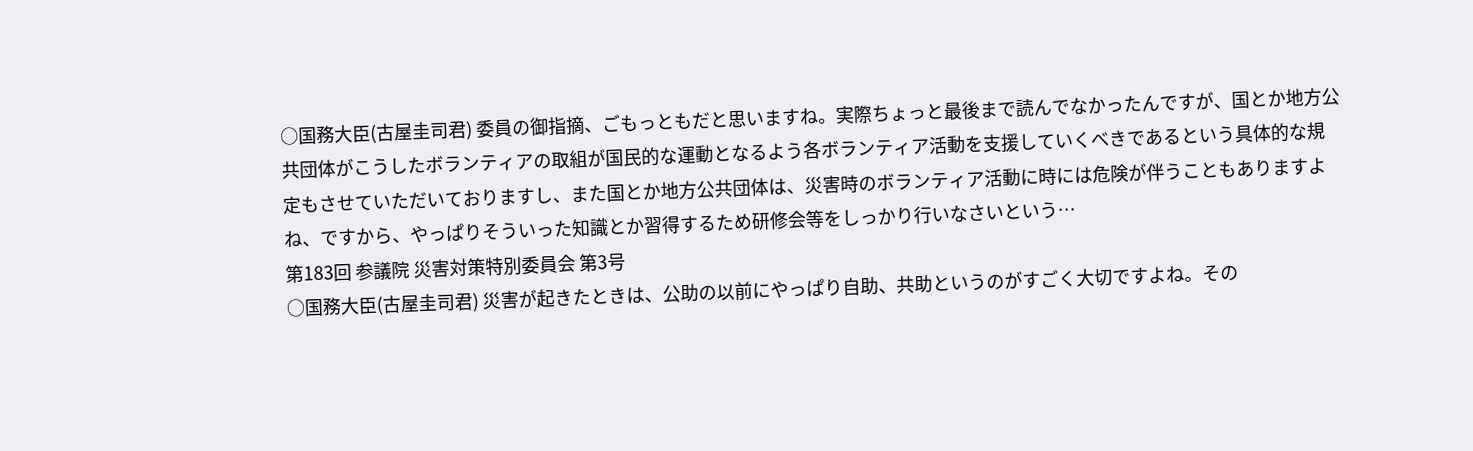○国務大臣(古屋圭司君) 委員の御指摘、ごもっともだと思いますね。実際ちょっと最後まで読んでなかったんですが、国とか地方公共団体がこうしたボランティアの取組が国民的な運動となるよう各ボランティア活動を支援していくべきであるという具体的な規定もさせていただいておりますし、また国とか地方公共団体は、災害時のボランティア活動に時には危険が伴うこともありますよね、ですから、やっぱりそういった知識とか習得するため研修会等をしっかり行いなさいという…
第183回 参議院 災害対策特別委員会 第3号
○国務大臣(古屋圭司君) 災害が起きたときは、公助の以前にやっぱり自助、共助というのがすごく大切ですよね。その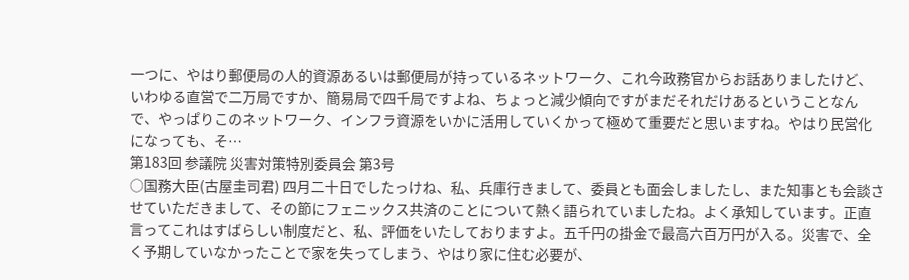一つに、やはり郵便局の人的資源あるいは郵便局が持っているネットワーク、これ今政務官からお話ありましたけど、いわゆる直営で二万局ですか、簡易局で四千局ですよね、ちょっと減少傾向ですがまだそれだけあるということなんで、やっぱりこのネットワーク、インフラ資源をいかに活用していくかって極めて重要だと思いますね。やはり民営化になっても、そ…
第183回 参議院 災害対策特別委員会 第3号
○国務大臣(古屋圭司君) 四月二十日でしたっけね、私、兵庫行きまして、委員とも面会しましたし、また知事とも会談させていただきまして、その節にフェニックス共済のことについて熱く語られていましたね。よく承知しています。正直言ってこれはすばらしい制度だと、私、評価をいたしておりますよ。五千円の掛金で最高六百万円が入る。災害で、全く予期していなかったことで家を失ってしまう、やはり家に住む必要が、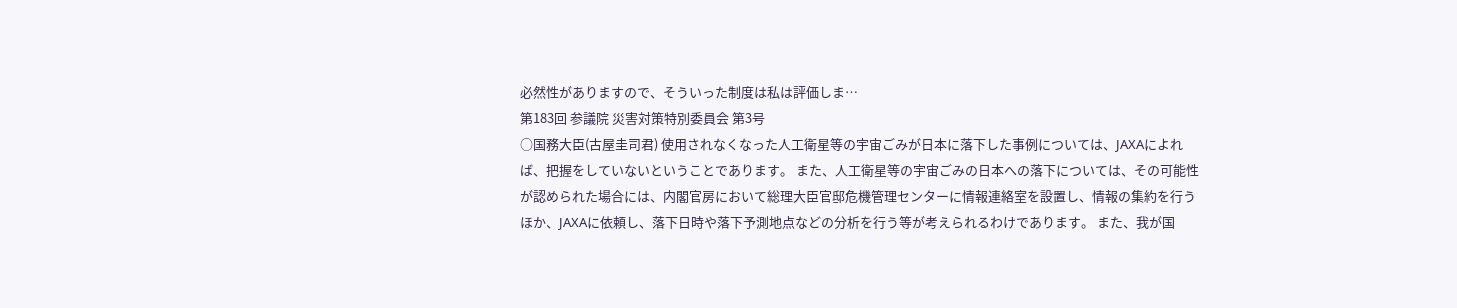必然性がありますので、そういった制度は私は評価しま…
第183回 参議院 災害対策特別委員会 第3号
○国務大臣(古屋圭司君) 使用されなくなった人工衛星等の宇宙ごみが日本に落下した事例については、JAXAによれば、把握をしていないということであります。 また、人工衛星等の宇宙ごみの日本への落下については、その可能性が認められた場合には、内閣官房において総理大臣官邸危機管理センターに情報連絡室を設置し、情報の集約を行うほか、JAXAに依頼し、落下日時や落下予測地点などの分析を行う等が考えられるわけであります。 また、我が国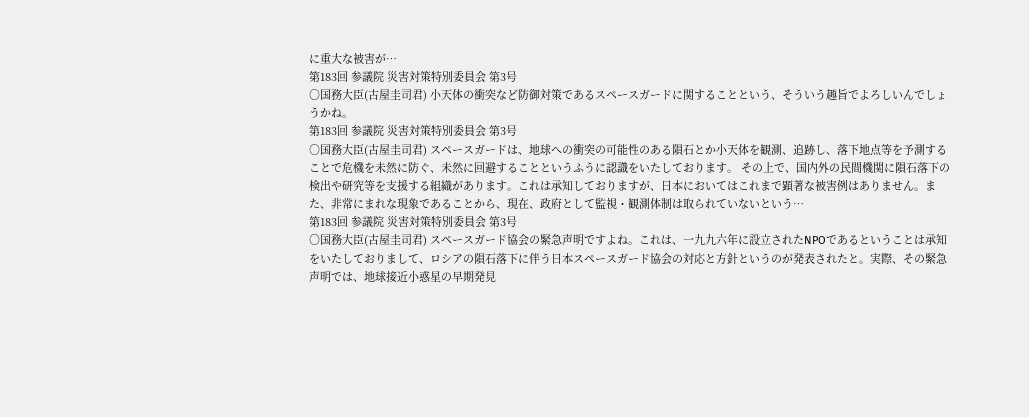に重大な被害が…
第183回 参議院 災害対策特別委員会 第3号
○国務大臣(古屋圭司君) 小天体の衝突など防御対策であるスペースガードに関することという、そういう趣旨でよろしいんでしょうかね。
第183回 参議院 災害対策特別委員会 第3号
○国務大臣(古屋圭司君) スペースガードは、地球への衝突の可能性のある隕石とか小天体を観測、追跡し、落下地点等を予測することで危機を未然に防ぐ、未然に回避することというふうに認識をいたしております。 その上で、国内外の民間機関に隕石落下の検出や研究等を支援する組織があります。これは承知しておりますが、日本においてはこれまで顕著な被害例はありません。また、非常にまれな現象であることから、現在、政府として監視・観測体制は取られていないという…
第183回 参議院 災害対策特別委員会 第3号
○国務大臣(古屋圭司君) スペースガード協会の緊急声明ですよね。これは、一九九六年に設立されたNPOであるということは承知をいたしておりまして、ロシアの隕石落下に伴う日本スペースガード協会の対応と方針というのが発表されたと。実際、その緊急声明では、地球接近小惑星の早期発見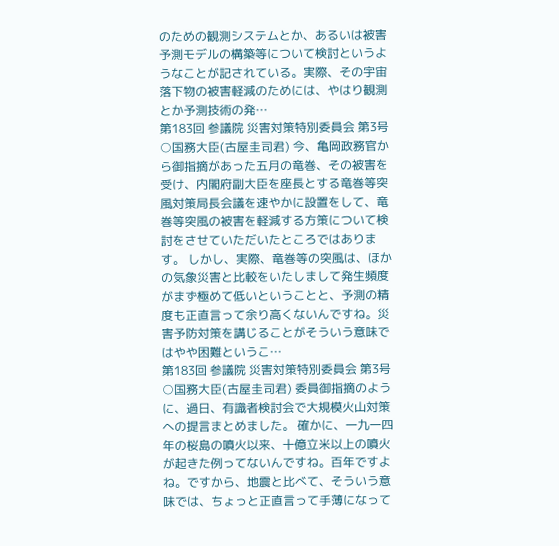のための観測システムとか、あるいは被害予測モデルの構築等について検討というようなことが記されている。実際、その宇宙落下物の被害軽減のためには、やはり観測とか予測技術の発…
第183回 参議院 災害対策特別委員会 第3号
○国務大臣(古屋圭司君) 今、亀岡政務官から御指摘があった五月の竜巻、その被害を受け、内閣府副大臣を座長とする竜巻等突風対策局長会議を速やかに設置をして、竜巻等突風の被害を軽減する方策について検討をさせていただいたところではあります。 しかし、実際、竜巻等の突風は、ほかの気象災害と比較をいたしまして発生頻度がまず極めて低いということと、予測の精度も正直言って余り高くないんですね。災害予防対策を講じることがそういう意味ではやや困難というこ…
第183回 参議院 災害対策特別委員会 第3号
○国務大臣(古屋圭司君) 委員御指摘のように、過日、有識者検討会で大規模火山対策への提言まとめました。 確かに、一九一四年の桜島の噴火以来、十億立米以上の噴火が起きた例ってないんですね。百年ですよね。ですから、地震と比べて、そういう意味では、ちょっと正直言って手薄になって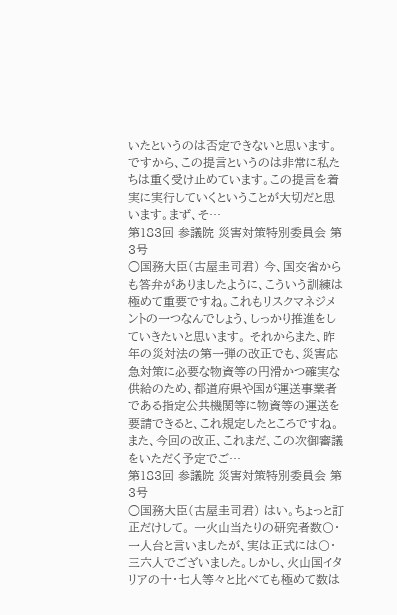いたというのは否定できないと思います。ですから、この提言というのは非常に私たちは重く受け止めています。この提言を着実に実行していくということが大切だと思います。まず、そ…
第183回 参議院 災害対策特別委員会 第3号
○国務大臣(古屋圭司君) 今、国交省からも答弁がありましたように、こういう訓練は極めて重要ですね。これもリスクマネジメントの一つなんでしょう、しっかり推進をしていきたいと思います。 それからまた、昨年の災対法の第一弾の改正でも、災害応急対策に必要な物資等の円滑かつ確実な供給のため、都道府県や国が運送事業者である指定公共機関等に物資等の運送を要請できると、これ規定したところですね。また、今回の改正、これまだ、この次御審議をいただく予定でご…
第183回 参議院 災害対策特別委員会 第3号
○国務大臣(古屋圭司君) はい。ちょっと訂正だけして。 一火山当たりの研究者数〇・一人台と言いましたが、実は正式には〇・三六人でございました。しかし、火山国イタリアの十・七人等々と比べても極めて数は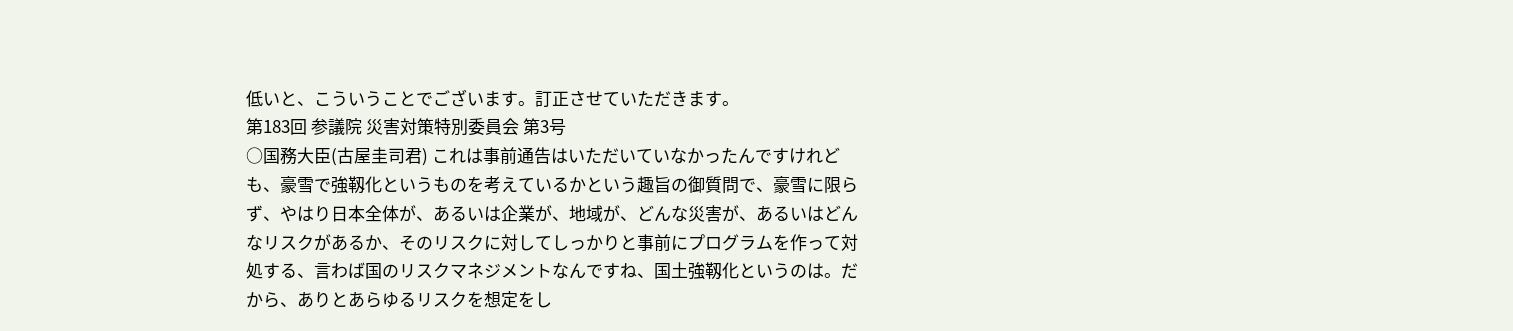低いと、こういうことでございます。訂正させていただきます。
第183回 参議院 災害対策特別委員会 第3号
○国務大臣(古屋圭司君) これは事前通告はいただいていなかったんですけれども、豪雪で強靱化というものを考えているかという趣旨の御質問で、豪雪に限らず、やはり日本全体が、あるいは企業が、地域が、どんな災害が、あるいはどんなリスクがあるか、そのリスクに対してしっかりと事前にプログラムを作って対処する、言わば国のリスクマネジメントなんですね、国土強靱化というのは。だから、ありとあらゆるリスクを想定をし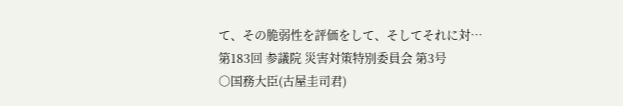て、その脆弱性を評価をして、そしてそれに対…
第183回 参議院 災害対策特別委員会 第3号
○国務大臣(古屋圭司君)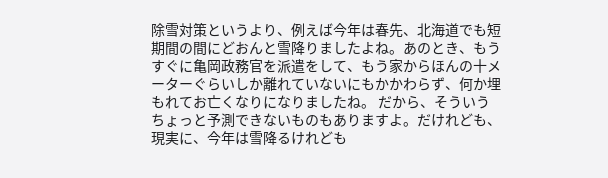除雪対策というより、例えば今年は春先、北海道でも短期間の間にどおんと雪降りましたよね。あのとき、もうすぐに亀岡政務官を派遣をして、もう家からほんの十メーターぐらいしか離れていないにもかかわらず、何か埋もれてお亡くなりになりましたね。 だから、そういうちょっと予測できないものもありますよ。だけれども、現実に、今年は雪降るけれども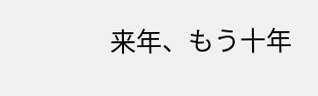来年、もう十年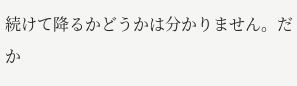続けて降るかどうかは分かりません。だか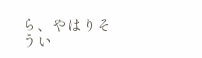ら、やはりそうい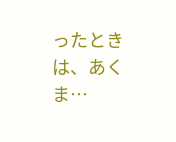ったときは、あくま…